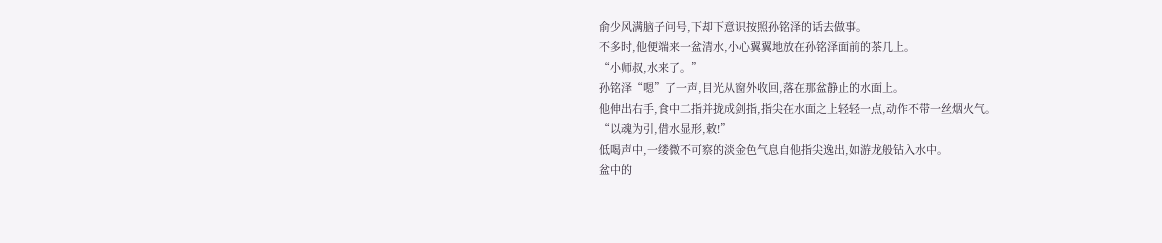俞少风满脑子问号,下却下意识按照孙铭泽的话去做事。
不多时,他便端来一盆清水,小心翼翼地放在孙铭泽面前的茶几上。
“小师叔,水来了。”
孙铭泽“嗯”了一声,目光从窗外收回,落在那盆静止的水面上。
他伸出右手,食中二指并拢成剑指,指尖在水面之上轻轻一点,动作不带一丝烟火气。
“以魂为引,借水显形,敕!”
低喝声中,一缕微不可察的淡金色气息自他指尖逸出,如游龙般钻入水中。
盆中的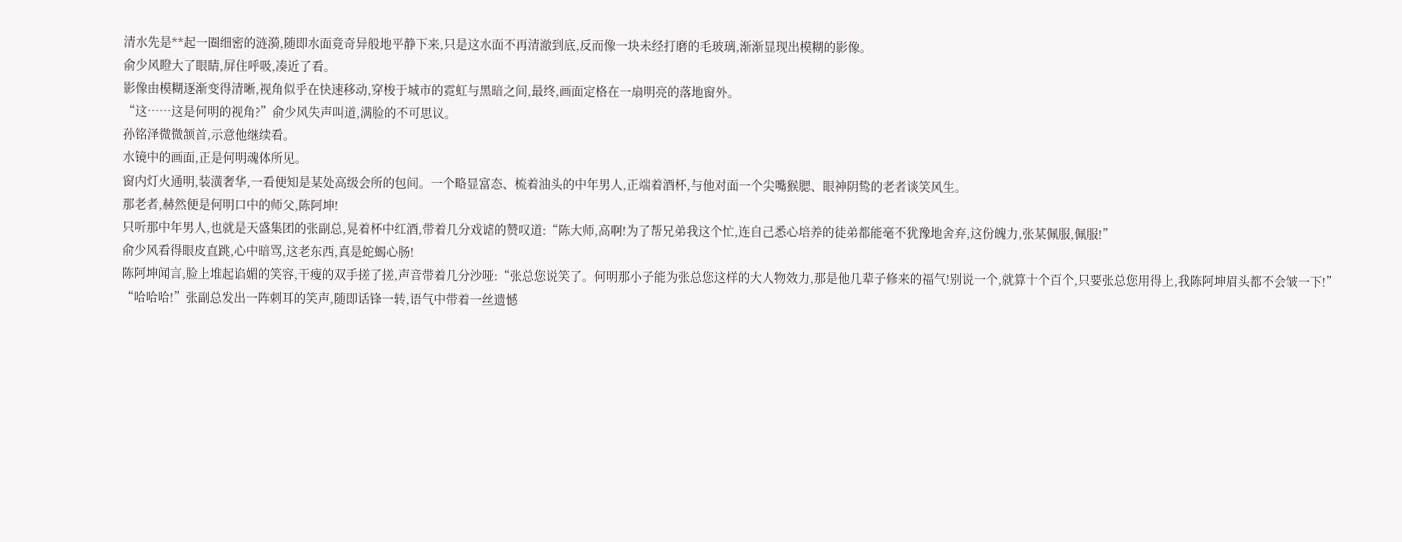清水先是**起一圈细密的涟漪,随即水面竟奇异般地平静下来,只是这水面不再清澈到底,反而像一块未经打磨的毛玻璃,渐渐显现出模糊的影像。
俞少风瞪大了眼睛,屏住呼吸,凑近了看。
影像由模糊逐渐变得清晰,视角似乎在快速移动,穿梭于城市的霓虹与黑暗之间,最终,画面定格在一扇明亮的落地窗外。
“这……这是何明的视角?”俞少风失声叫道,满脸的不可思议。
孙铭泽微微颔首,示意他继续看。
水镜中的画面,正是何明魂体所见。
窗内灯火通明,装潢奢华,一看便知是某处高级会所的包间。一个略显富态、梳着油头的中年男人,正端着酒杯,与他对面一个尖嘴猴腮、眼神阴鸷的老者谈笑风生。
那老者,赫然便是何明口中的师父,陈阿坤!
只听那中年男人,也就是天盛集团的张副总,晃着杯中红酒,带着几分戏谑的赞叹道:“陈大师,高啊!为了帮兄弟我这个忙,连自己悉心培养的徒弟都能毫不犹豫地舍弃,这份魄力,张某佩服,佩服!”
俞少风看得眼皮直跳,心中暗骂,这老东西,真是蛇蝎心肠!
陈阿坤闻言,脸上堆起谄媚的笑容,干瘦的双手搓了搓,声音带着几分沙哑:“张总您说笑了。何明那小子能为张总您这样的大人物效力,那是他几辈子修来的福气!别说一个,就算十个百个,只要张总您用得上,我陈阿坤眉头都不会皱一下!”
“哈哈哈!”张副总发出一阵刺耳的笑声,随即话锋一转,语气中带着一丝遗憾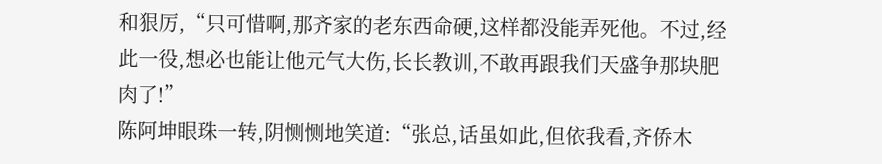和狠厉,“只可惜啊,那齐家的老东西命硬,这样都没能弄死他。不过,经此一役,想必也能让他元气大伤,长长教训,不敢再跟我们天盛争那块肥肉了!”
陈阿坤眼珠一转,阴恻恻地笑道:“张总,话虽如此,但依我看,齐侨木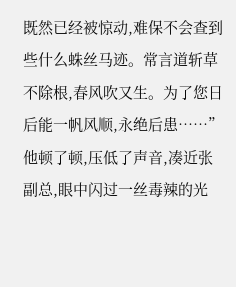既然已经被惊动,难保不会查到些什么蛛丝马迹。常言道斩草不除根,春风吹又生。为了您日后能一帆风顺,永绝后患……”
他顿了顿,压低了声音,凑近张副总,眼中闪过一丝毒辣的光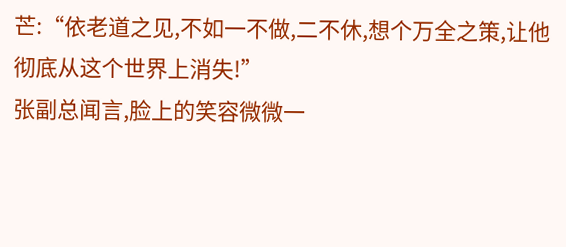芒:“依老道之见,不如一不做,二不休,想个万全之策,让他彻底从这个世界上消失!”
张副总闻言,脸上的笑容微微一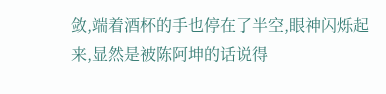敛,端着酒杯的手也停在了半空,眼神闪烁起来,显然是被陈阿坤的话说得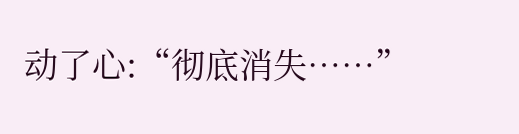动了心:“彻底消失……”